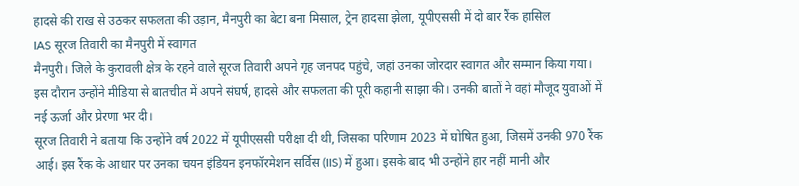हादसे की राख से उठकर सफलता की उड़ान, मैनपुरी का बेटा बना मिसाल, ट्रेन हादसा झेला, यूपीएससी में दो बार रैंक हासिल
IAS सूरज तिवारी का मैनपुरी में स्वागत
मैनपुरी। जिले के कुरावली क्षेत्र के रहने वाले सूरज तिवारी अपने गृह जनपद पहुंचे, जहां उनका जोरदार स्वागत और सम्मान किया गया। इस दौरान उन्होंने मीडिया से बातचीत में अपने संघर्ष, हादसे और सफलता की पूरी कहानी साझा की। उनकी बातों ने वहां मौजूद युवाओं में नई ऊर्जा और प्रेरणा भर दी।
सूरज तिवारी ने बताया कि उन्होंने वर्ष 2022 में यूपीएससी परीक्षा दी थी, जिसका परिणाम 2023 में घोषित हुआ, जिसमें उनकी 970 रैंक आई। इस रैंक के आधार पर उनका चयन इंडियन इनफॉरमेशन सर्विस (IIS) में हुआ। इसके बाद भी उन्होंने हार नहीं मानी और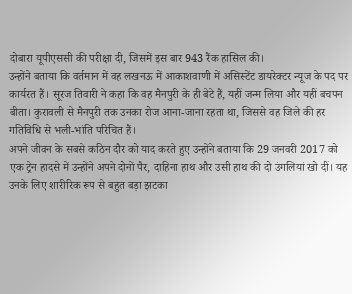दोबारा यूपीएससी की परीक्षा दी, जिसमें इस बार 943 रैंक हासिल की।
उन्होंने बताया कि वर्तमान में वह लखनऊ में आकाशवाणी में असिस्टेंट डायरेक्टर न्यूज के पद पर कार्यरत हैं। सूरज तिवारी ने कहा कि वह मैनपुरी के ही बेटे हैं, यहीं जन्म लिया और यहीं बचपन बीता। कुरावली से मैनपुरी तक उनका रोज आना-जाना रहता था, जिससे वह जिले की हर गतिविधि से भली-भांति परिचित हैं।
अपने जीवन के सबसे कठिन दौर को याद करते हुए उन्होंने बताया कि 29 जनवरी 2017 को एक ट्रेन हादसे में उन्होंने अपने दोनों पैर, दाहिना हाथ और उसी हाथ की दो उंगलियां खो दीं। यह उनके लिए शारीरिक रूप से बहुत बड़ा झटका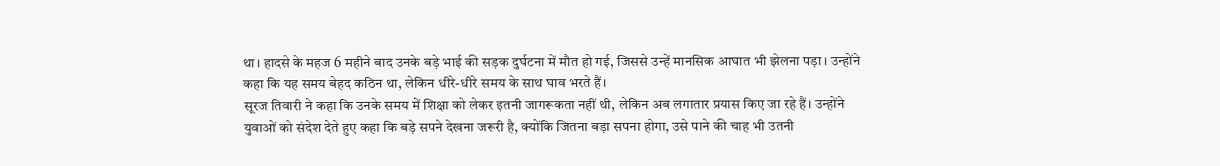था। हादसे के महज 6 महीने बाद उनके बड़े भाई की सड़क दुर्घटना में मौत हो गई, जिससे उन्हें मानसिक आघात भी झेलना पड़ा। उन्होंने कहा कि यह समय बेहद कठिन था, लेकिन धीरे-धीरे समय के साथ घाव भरते हैं।
सूरज तिवारी ने कहा कि उनके समय में शिक्षा को लेकर इतनी जागरूकता नहीं थी, लेकिन अब लगातार प्रयास किए जा रहे हैं। उन्होंने युवाओं को संदेश देते हुए कहा कि बड़े सपने देखना जरूरी है, क्योंकि जितना बड़ा सपना होगा, उसे पाने की चाह भी उतनी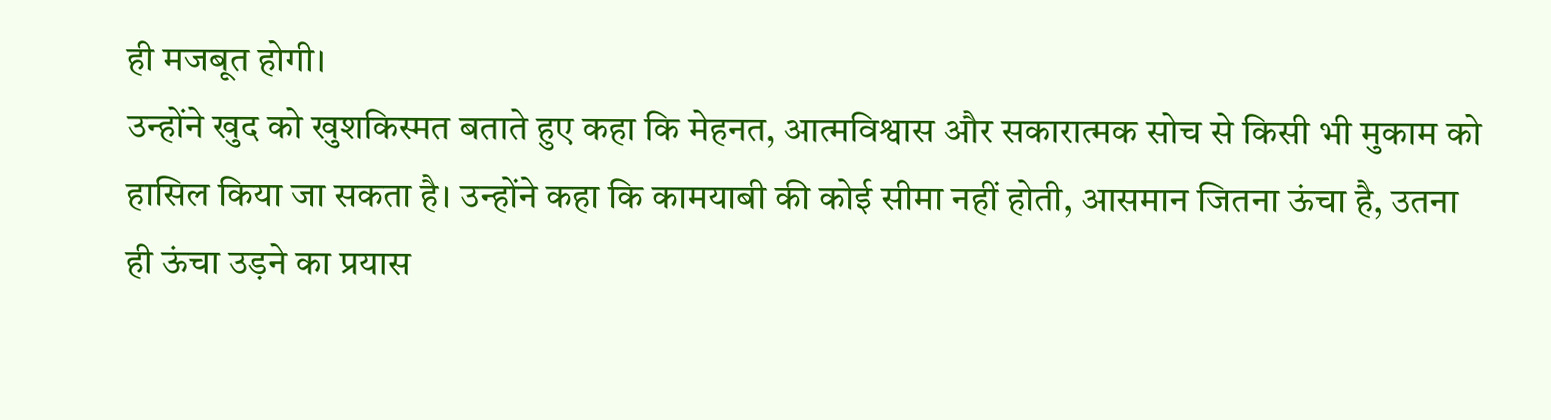ही मजबूत होगी।
उन्होंने खुद को खुशकिस्मत बताते हुए कहा कि मेहनत, आत्मविश्वास और सकारात्मक सोच से किसी भी मुकाम को हासिल किया जा सकता है। उन्होंने कहा कि कामयाबी की कोई सीमा नहीं होती, आसमान जितना ऊंचा है, उतना ही ऊंचा उड़ने का प्रयास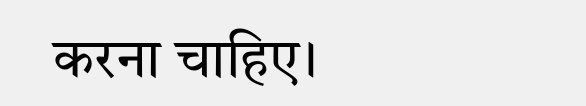करना चाहिए।